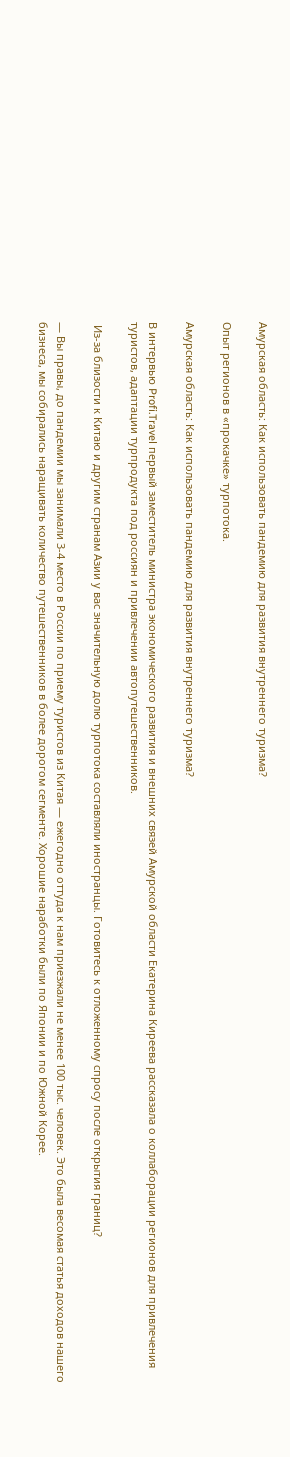Амурская область: Как использовать пандемию для развития внутреннего туризма?

Опыт регионов в «прокачке» турпотока.

Амурская область: Как использовать пандемию для развития внутреннего туризма?

В интервью Profi.Travel первый заместитель министра экономического развития и внешних связей Амурской области Екатерина Киреева рассказала о коллаборации регионов для привлечения туристов, адаптации турпродукта под россиян и привлечении автопутешественников.

 Из-за близости к Китаю и другим странам Азии у вас значительную долю турпотока составляли иностранцы. Готовитесь к отложенному спросу после открытия границ?

— Вы правы, до пандемии мы занимали 3-4 место в России по приему туристов из Китая — ежегодно оттуда к нам приезжали не менее 100 тыс. человек. Это была весомая статья доходов нашего бизнеса, мы собирались наращивать количество путешественников в более дорогом сегменте. Хорошие наработки были по Японии и по Южной Корее.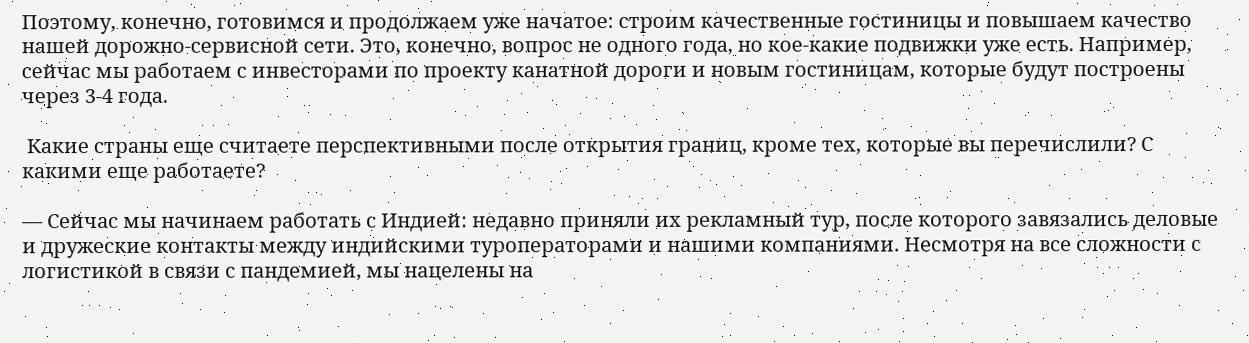Поэтому, конечно, готовимся и продолжаем уже начатое: строим качественные гостиницы и повышаем качество нашей дорожно-сервисной сети. Это, конечно, вопрос не одного года, но кое-какие подвижки уже есть. Например, сейчас мы работаем с инвесторами по проекту канатной дороги и новым гостиницам, которые будут построены через 3-4 года.

 Какие страны еще считаете перспективными после открытия границ, кроме тех, которые вы перечислили? С какими еще работаете?

— Сейчас мы начинаем работать с Индией: недавно приняли их рекламный тур, после которого завязались деловые и дружеские контакты между индийскими туроператорами и нашими компаниями. Несмотря на все сложности с логистикой в связи с пандемией, мы нацелены на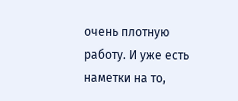очень плотную работу. И уже есть наметки на то,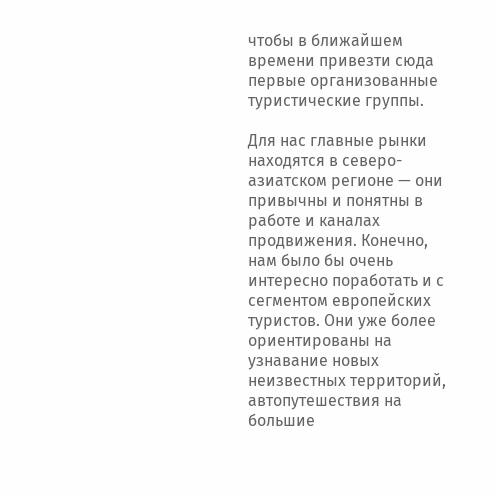чтобы в ближайшем времени привезти сюда первые организованные туристические группы.

Для нас главные рынки находятся в северо-азиатском регионе — они привычны и понятны в работе и каналах продвижения. Конечно, нам было бы очень интересно поработать и с сегментом европейских туристов. Они уже более ориентированы на узнавание новых неизвестных территорий, автопутешествия на большие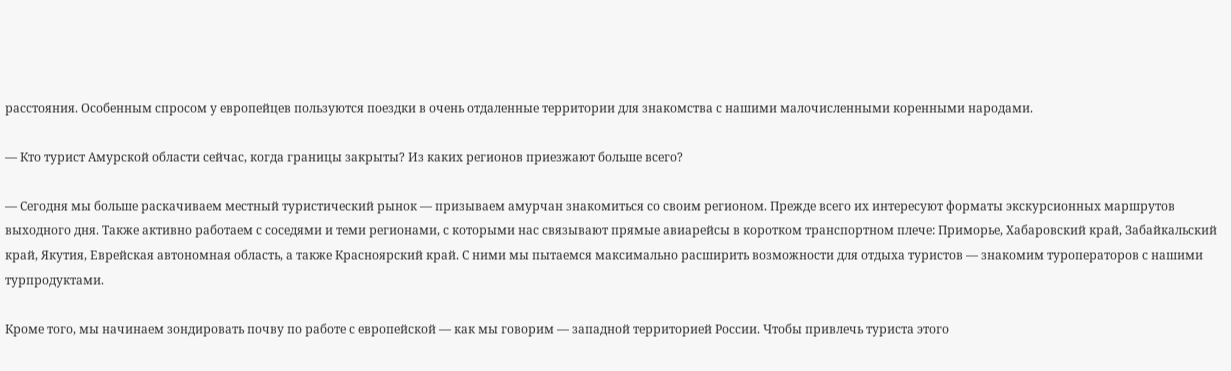расстояния. Особенным спросом у европейцев пользуются поездки в очень отдаленные территории для знакомства с нашими малочисленными коренными народами.

— Кто турист Амурской области сейчас, когда границы закрыты? Из каких регионов приезжают больше всего?

— Сегодня мы больше раскачиваем местный туристический рынок — призываем амурчан знакомиться со своим регионом. Прежде всего их интересуют форматы экскурсионных маршрутов выходного дня. Также активно работаем с соседями и теми регионами, с которыми нас связывают прямые авиарейсы в коротком транспортном плече: Приморье, Хабаровский край, Забайкальский край, Якутия, Еврейская автономная область, а также Красноярский край. С ними мы пытаемся максимально расширить возможности для отдыха туристов — знакомим туроператоров с нашими турпродуктами.

Кроме того, мы начинаем зондировать почву по работе с европейской — как мы говорим — западной территорией России. Чтобы привлечь туриста этого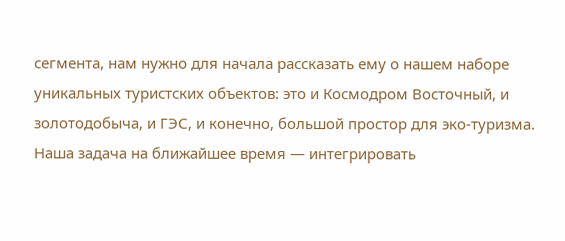сегмента, нам нужно для начала рассказать ему о нашем наборе уникальных туристских объектов: это и Космодром Восточный, и золотодобыча, и ГЭС, и конечно, большой простор для эко-туризма. Наша задача на ближайшее время — интегрировать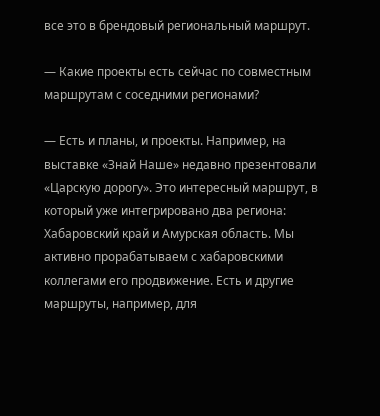все это в брендовый региональный маршрут.

— Какие проекты есть сейчас по совместным маршрутам с соседними регионами?

— Есть и планы, и проекты. Например, на выставке «Знай Наше» недавно презентовали «Царскую дорогу». Это интересный маршрут, в который уже интегрировано два региона: Хабаровский край и Амурская область. Мы активно прорабатываем с хабаровскими коллегами его продвижение. Есть и другие маршруты, например, для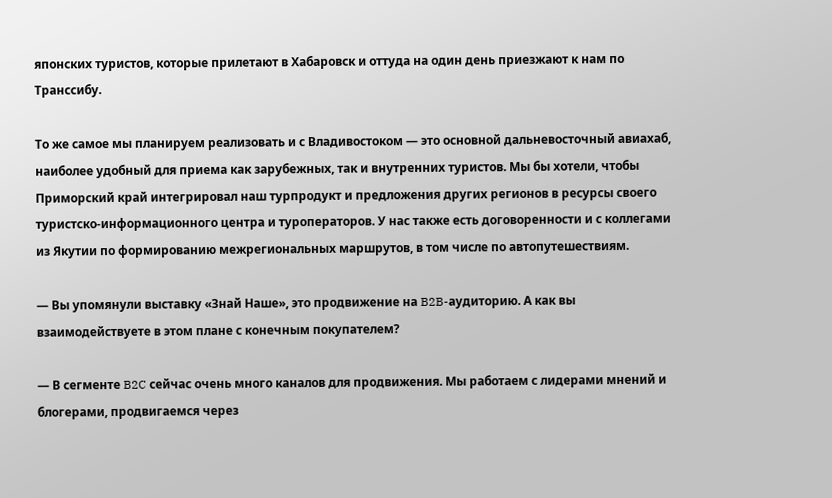японских туристов, которые прилетают в Хабаровск и оттуда на один день приезжают к нам по Транссибу.

То же самое мы планируем реализовать и с Владивостоком — это основной дальневосточный авиахаб, наиболее удобный для приема как зарубежных, так и внутренних туристов. Мы бы хотели, чтобы Приморский край интегрировал наш турпродукт и предложения других регионов в ресурсы своего туристско-информационного центра и туроператоров. У нас также есть договоренности и с коллегами из Якутии по формированию межрегиональных маршрутов, в том числе по автопутешествиям.

— Вы упомянули выставку «Знай Наше», это продвижение на B2B-аудиторию. А как вы взаимодействуете в этом плане с конечным покупателем?

— В сегменте B2C сейчас очень много каналов для продвижения. Мы работаем с лидерами мнений и блогерами, продвигаемся через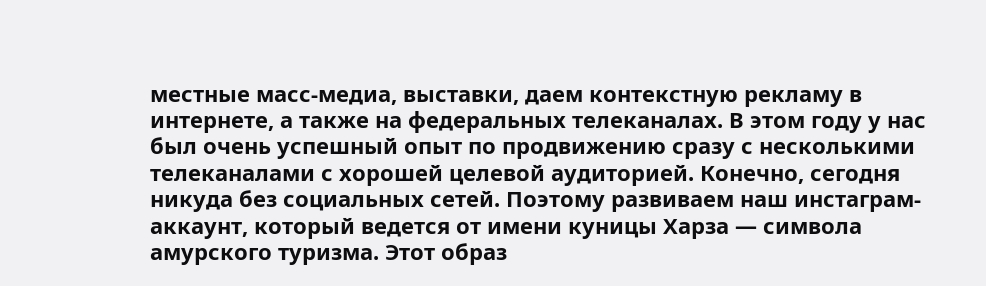местные масс-медиа, выставки, даем контекстную рекламу в интернете, а также на федеральных телеканалах. В этом году у нас был очень успешный опыт по продвижению сразу с несколькими телеканалами с хорошей целевой аудиторией. Конечно, сегодня никуда без социальных сетей. Поэтому развиваем наш инстаграм-аккаунт, который ведется от имени куницы Харза — символа амурского туризма. Этот образ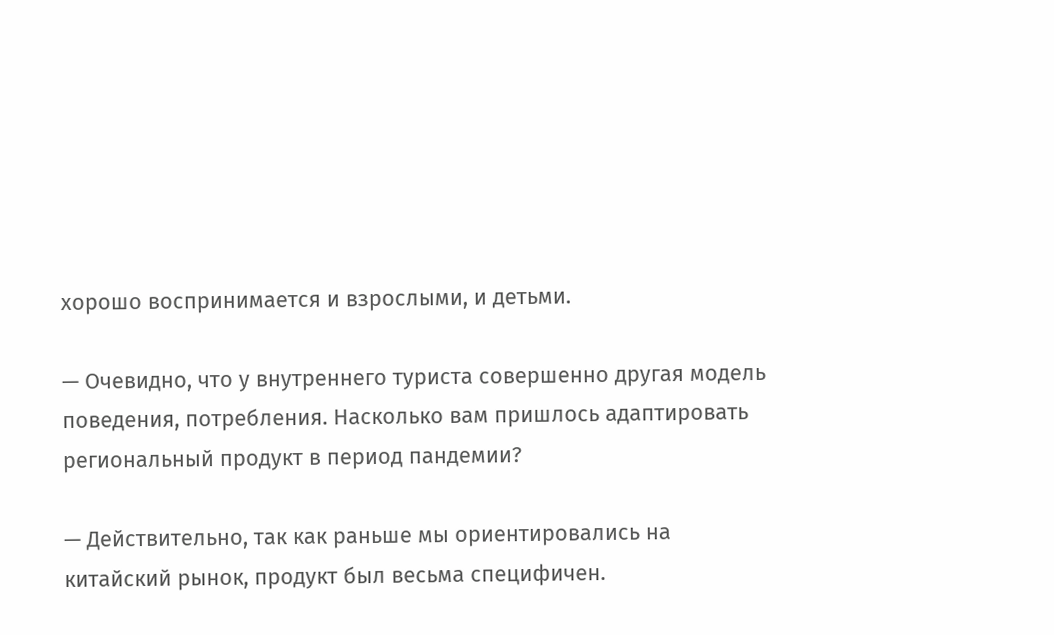хорошо воспринимается и взрослыми, и детьми.

— Очевидно, что у внутреннего туриста совершенно другая модель поведения, потребления. Насколько вам пришлось адаптировать региональный продукт в период пандемии?

— Действительно, так как раньше мы ориентировались на китайский рынок, продукт был весьма специфичен.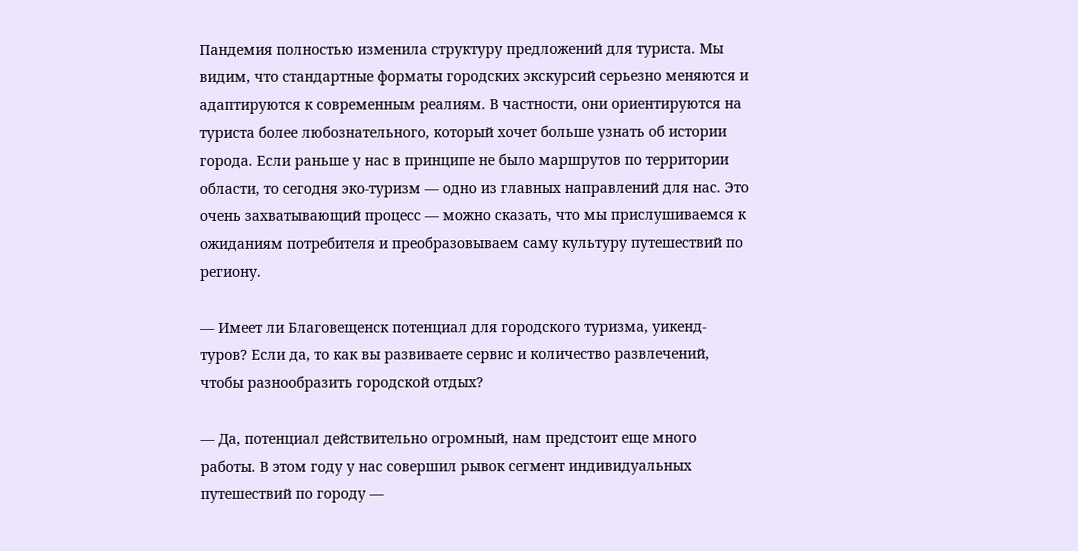Пандемия полностью изменила структуру предложений для туриста. Мы видим, что стандартные форматы городских экскурсий серьезно меняются и адаптируются к современным реалиям. В частности, они ориентируются на туриста более любознательного, который хочет больше узнать об истории города. Если раньше у нас в принципе не было маршрутов по территории области, то сегодня эко-туризм — одно из главных направлений для нас. Это очень захватывающий процесс — можно сказать, что мы прислушиваемся к ожиданиям потребителя и преобразовываем саму культуру путешествий по региону.

— Имеет ли Благовещенск потенциал для городского туризма, уикенд-туров? Если да, то как вы развиваете сервис и количество развлечений, чтобы разнообразить городской отдых?

— Да, потенциал действительно огромный, нам предстоит еще много работы. В этом году у нас совершил рывок сегмент индивидуальных путешествий по городу —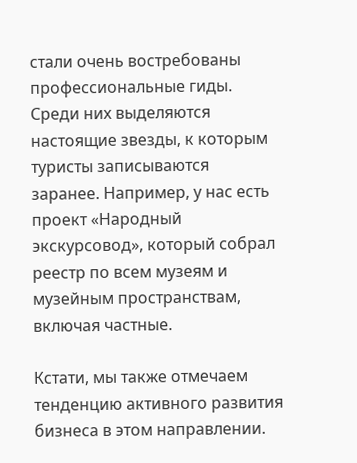стали очень востребованы профессиональные гиды. Среди них выделяются настоящие звезды, к которым туристы записываются заранее. Например, у нас есть проект «Народный экскурсовод», который собрал реестр по всем музеям и музейным пространствам, включая частные.

Кстати, мы также отмечаем тенденцию активного развития бизнеса в этом направлении.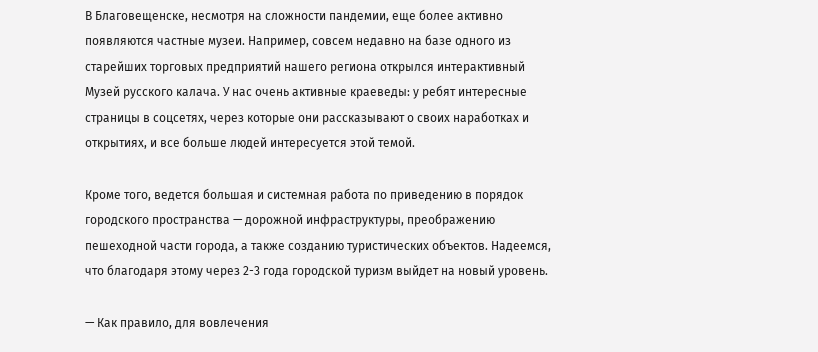В Благовещенске, несмотря на сложности пандемии, еще более активно появляются частные музеи. Например, совсем недавно на базе одного из старейших торговых предприятий нашего региона открылся интерактивный Музей русского калача. У нас очень активные краеведы: у ребят интересные страницы в соцсетях, через которые они рассказывают о своих наработках и открытиях, и все больше людей интересуется этой темой.

Кроме того, ведется большая и системная работа по приведению в порядок городского пространства — дорожной инфраструктуры, преображению пешеходной части города, а также созданию туристических объектов. Надеемся, что благодаря этому через 2-3 года городской туризм выйдет на новый уровень.

— Как правило, для вовлечения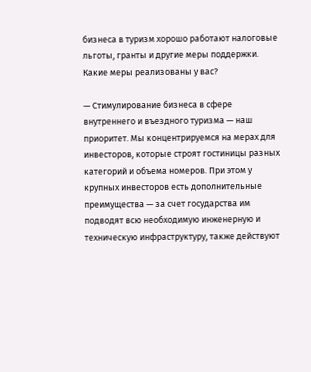бизнеса в туризм хорошо работают налоговые льготы, гранты и другие меры поддержки. Какие меры реализованы у вас?

— Стимулирование бизнеса в сфере внутреннего и въездного туризма — наш приоритет. Мы концентрируемся на мерах для инвесторов, которые строят гостиницы разных категорий и объема номеров. При этом у крупных инвесторов есть дополнительные преимущества — за счет государства им подводят всю необходимую инженерную и техническую инфраструктуру, также действуют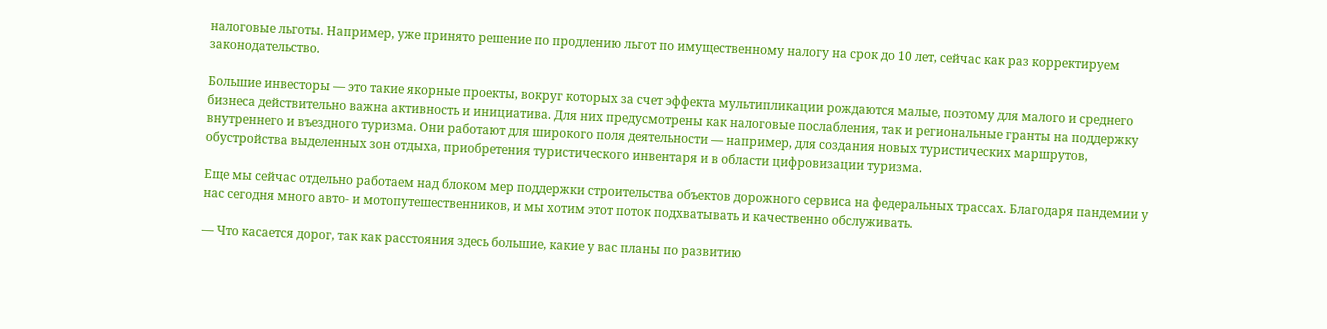налоговые льготы. Например, уже принято решение по продлению льгот по имущественному налогу на срок до 10 лет, сейчас как раз корректируем законодательство.

Большие инвесторы — это такие якорные проекты, вокруг которых за счет эффекта мультипликации рождаются малые, поэтому для малого и среднего бизнеса действительно важна активность и инициатива. Для них предусмотрены как налоговые послабления, так и региональные гранты на поддержку внутреннего и въездного туризма. Они работают для широкого поля деятельности — например, для создания новых туристических маршрутов, обустройства выделенных зон отдыха, приобретения туристического инвентаря и в области цифровизации туризма.

Еще мы сейчас отдельно работаем над блоком мер поддержки строительства объектов дорожного сервиса на федеральных трассах. Благодаря пандемии у нас сегодня много авто- и мотопутешественников, и мы хотим этот поток подхватывать и качественно обслуживать.

— Что касается дорог, так как расстояния здесь большие, какие у вас планы по развитию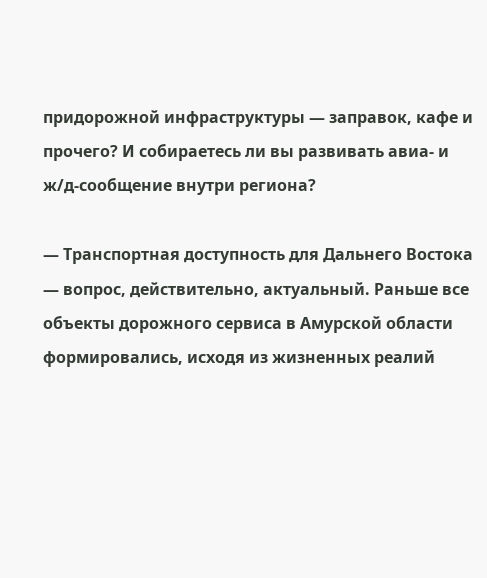придорожной инфраструктуры — заправок, кафе и прочего? И собираетесь ли вы развивать авиа- и ж/д-сообщение внутри региона?

— Транспортная доступность для Дальнего Востока — вопрос, действительно, актуальный. Раньше все объекты дорожного сервиса в Амурской области формировались, исходя из жизненных реалий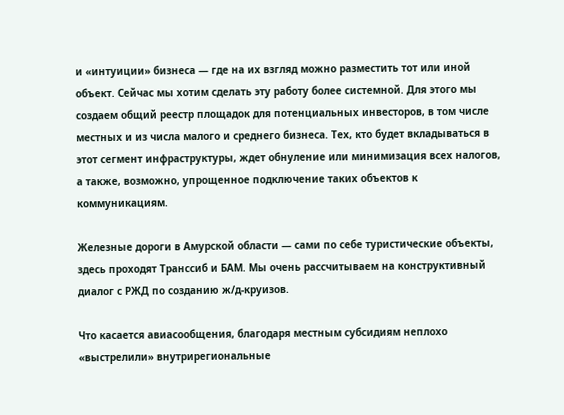и «интуиции» бизнеса — где на их взгляд можно разместить тот или иной объект. Сейчас мы хотим сделать эту работу более системной. Для этого мы создаем общий реестр площадок для потенциальных инвесторов, в том числе местных и из числа малого и среднего бизнеса. Тех, кто будет вкладываться в этот сегмент инфраструктуры, ждет обнуление или минимизация всех налогов, а также, возможно, упрощенное подключение таких объектов к коммуникациям.

Железные дороги в Амурской области — сами по себе туристические объекты, здесь проходят Транссиб и БАМ. Мы очень рассчитываем на конструктивный диалог с РЖД по созданию ж/д-круизов.

Что касается авиасообщения, благодаря местным субсидиям неплохо «выстрелили» внутрирегиональные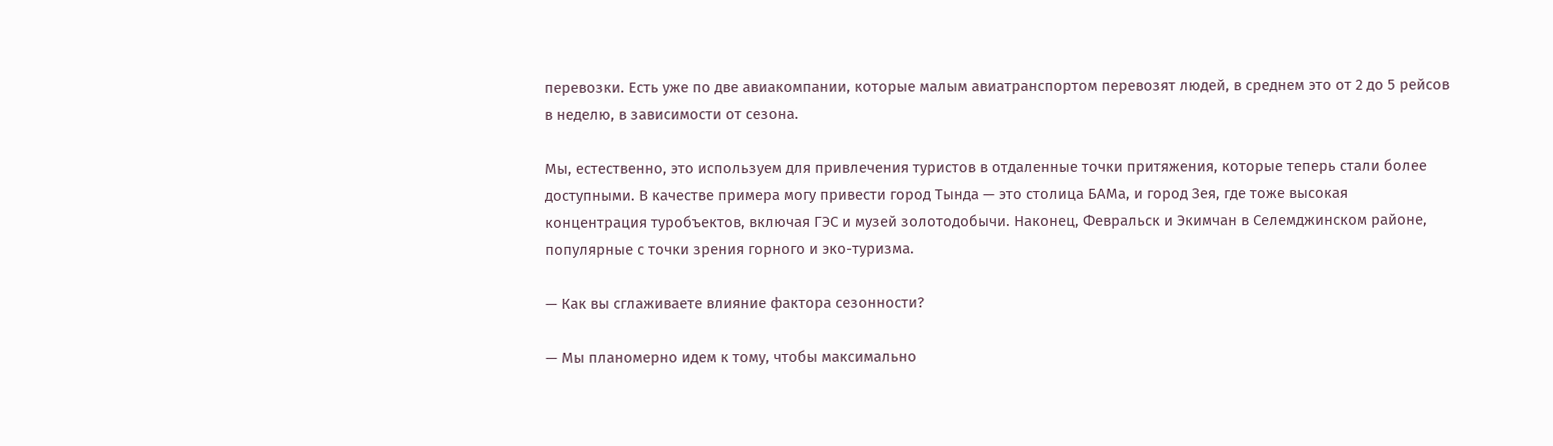перевозки. Есть уже по две авиакомпании, которые малым авиатранспортом перевозят людей, в среднем это от 2 до 5 рейсов в неделю, в зависимости от сезона.

Мы, естественно, это используем для привлечения туристов в отдаленные точки притяжения, которые теперь стали более доступными. В качестве примера могу привести город Тында — это столица БАМа, и город Зея, где тоже высокая концентрация туробъектов, включая ГЭС и музей золотодобычи. Наконец, Февральск и Экимчан в Селемджинском районе, популярные с точки зрения горного и эко-туризма.

— Как вы сглаживаете влияние фактора сезонности?

— Мы планомерно идем к тому, чтобы максимально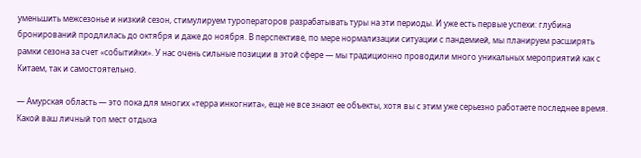уменьшить межсезонье и низкий сезон, стимулируем туроператоров разрабатывать туры на эти периоды. И уже есть первые успехи: глубина бронирований продлилась до октября и даже до ноября. В перспективе, по мере нормализации ситуации с пандемией, мы планируем расширять рамки сезона за счет «событийки». У нас очень сильные позиции в этой сфере — мы традиционно проводили много уникальных мероприятий как с Китаем, так и самостоятельно.

— Амурская область — это пока для многих «терра инкогнита», еще не все знают ее объекты, хотя вы с этим уже серьезно работаете последнее время. Какой ваш личный топ мест отдыха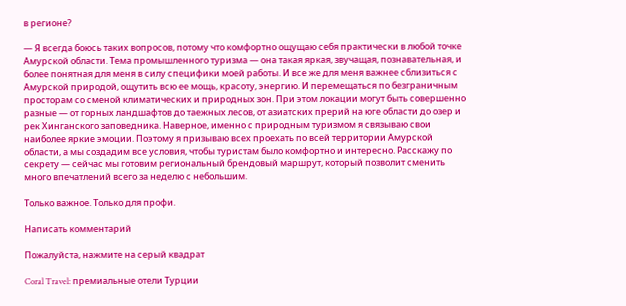в регионе?

— Я всегда боюсь таких вопросов, потому что комфортно ощущаю себя практически в любой точке Амурской области. Тема промышленного туризма — она такая яркая, звучащая, познавательная, и более понятная для меня в силу специфики моей работы. И все же для меня важнее сблизиться с Амурской природой, ощутить всю ее мощь, красоту, энергию. И перемещаться по безграничным просторам со сменой климатических и природных зон. При этом локации могут быть совершенно разные — от горных ландшафтов до таежных лесов, от азиатских прерий на юге области до озер и рек Хинганского заповедника. Наверное, именно с природным туризмом я связываю свои наиболее яркие эмоции. Поэтому я призываю всех проехать по всей территории Амурской области, а мы создадим все условия, чтобы туристам было комфортно и интересно. Расскажу по секрету — сейчас мы готовим региональный брендовый маршрут, который позволит сменить много впечатлений всего за неделю с небольшим.

Только важное. Только для профи.

Написать комментарий

Пожалуйста, нажмите на серый квадрат

Coral Travel: премиальные отели Турции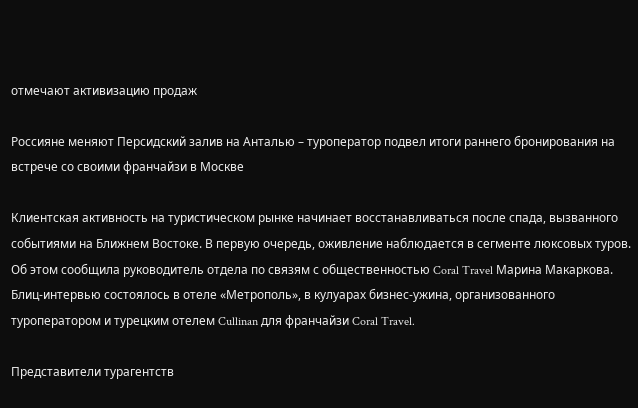отмечают активизацию продаж

Россияне меняют Персидский залив на Анталью – туроператор подвел итоги раннего бронирования на встрече со своими франчайзи в Москве

Клиентская активность на туристическом рынке начинает восстанавливаться после спада, вызванного событиями на Ближнем Востоке. В первую очередь, оживление наблюдается в сегменте люксовых туров. Об этом сообщила руководитель отдела по связям с общественностью Coral Travel Марина Макаркова. Блиц-интервью состоялось в отеле «Метрополь», в кулуарах бизнес-ужина, организованного туроператором и турецким отелем Cullinan для франчайзи Coral Travel.

Представители турагентств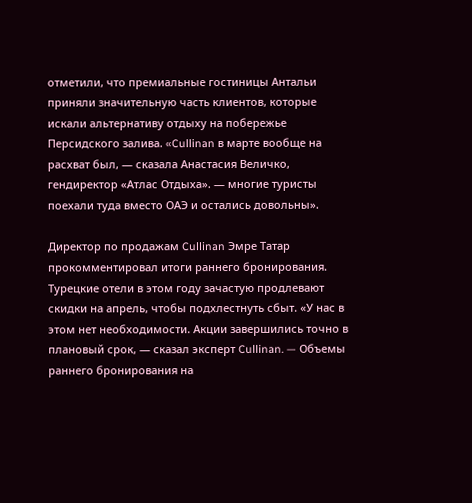отметили, что премиальные гостиницы Антальи приняли значительную часть клиентов, которые искали альтернативу отдыху на побережье Персидского залива. «Cullinan в марте вообще на расхват был, — сказала Анастасия Величко, гендиректор «Атлас Отдыха». — многие туристы поехали туда вместо ОАЭ и остались довольны».

Директор по продажам Cullinan Эмре Татар прокомментировал итоги раннего бронирования. Турецкие отели в этом году зачастую продлевают скидки на апрель, чтобы подхлестнуть сбыт. «У нас в этом нет необходимости. Акции завершились точно в плановый срок, — сказал эксперт Cullinan. — Объемы раннего бронирования на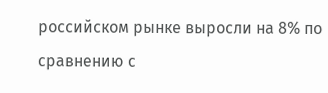российском рынке выросли на 8% по сравнению с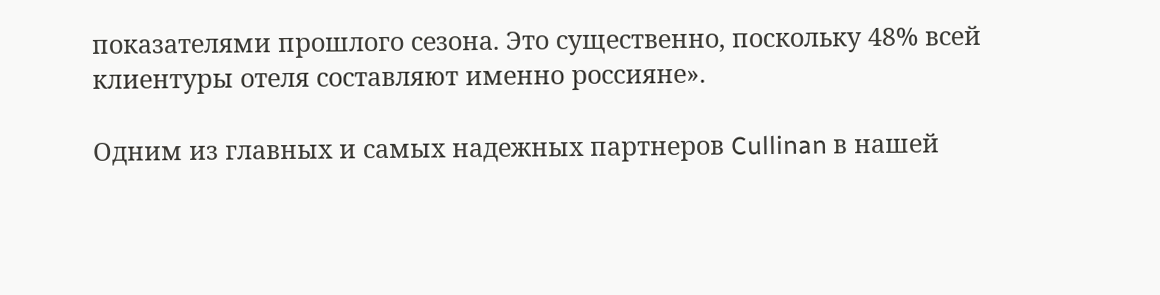показателями прошлого сезона. Это существенно, поскольку 48% всей клиентуры отеля составляют именно россияне».

Одним из главных и самых надежных партнеров Cullinan в нашей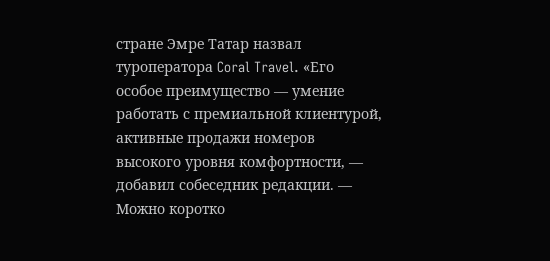стране Эмре Татар назвал туроператора Coral Travel. «Его особое преимущество — умение работать с премиальной клиентурой, активные продажи номеров высокого уровня комфортности, — добавил собеседник редакции. — Можно коротко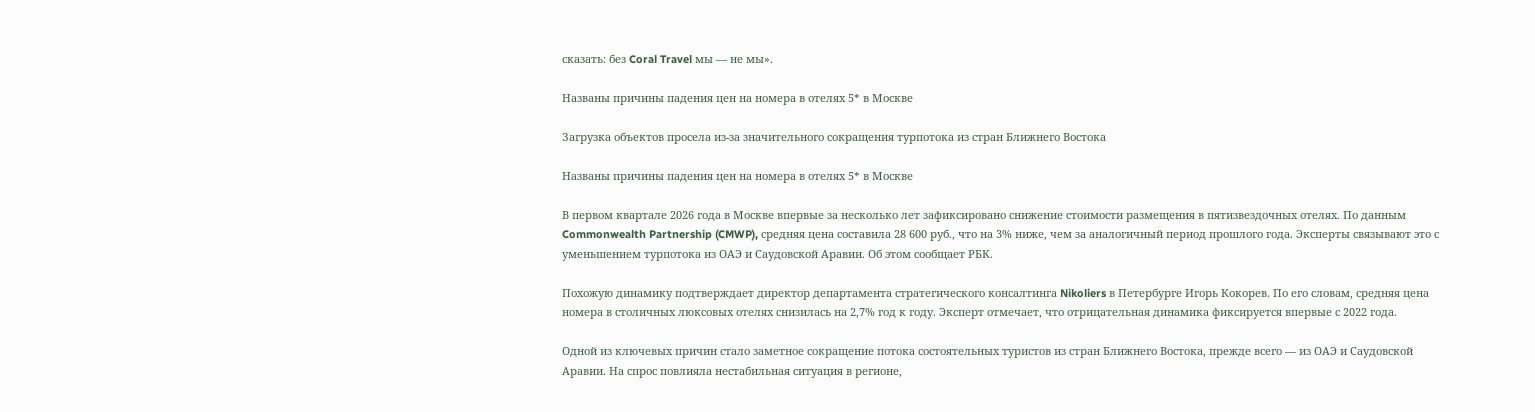сказать: без Coral Travel мы — не мы».

Названы причины падения цен на номера в отелях 5* в Москве

Загрузка объектов просела из-за значительного сокращения турпотока из стран Ближнего Востока

Названы причины падения цен на номера в отелях 5* в Москве

В первом квартале 2026 года в Москве впервые за несколько лет зафиксировано снижение стоимости размещения в пятизвездочных отелях. По данным Commonwealth Partnership (CMWP), средняя цена составила 28 600 руб., что на 3% ниже, чем за аналогичный период прошлого года. Эксперты связывают это с уменьшением турпотока из ОАЭ и Саудовской Аравии. Об этом сообщает РБК.

Похожую динамику подтверждает директор департамента стратегического консалтинга Nikoliers в Петербурге Игорь Кокорев. По его словам, средняя цена номера в столичных люксовых отелях снизилась на 2,7% год к году. Эксперт отмечает, что отрицательная динамика фиксируется впервые с 2022 года.

Одной из ключевых причин стало заметное сокращение потока состоятельных туристов из стран Ближнего Востока, прежде всего — из ОАЭ и Саудовской Аравии. На спрос повлияла нестабильная ситуация в регионе,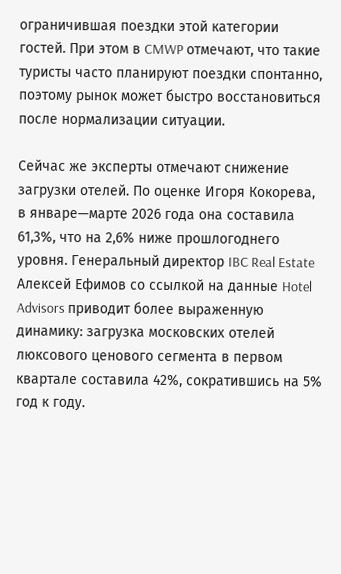ограничившая поездки этой категории гостей. При этом в CMWP отмечают, что такие туристы часто планируют поездки спонтанно, поэтому рынок может быстро восстановиться после нормализации ситуации.

Сейчас же эксперты отмечают снижение загрузки отелей. По оценке Игоря Кокорева, в январе—марте 2026 года она составила 61,3%, что на 2,6% ниже прошлогоднего уровня. Генеральный директор IBC Real Estate Алексей Ефимов со ссылкой на данные Hotel Advisors приводит более выраженную динамику: загрузка московских отелей люксового ценового сегмента в первом квартале составила 42%, сократившись на 5% год к году.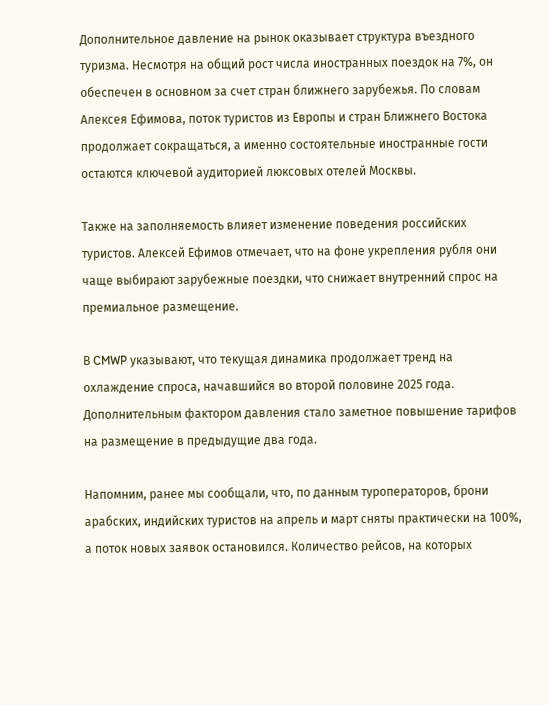Дополнительное давление на рынок оказывает структура въездного туризма. Несмотря на общий рост числа иностранных поездок на 7%, он обеспечен в основном за счет стран ближнего зарубежья. По словам Алексея Ефимова, поток туристов из Европы и стран Ближнего Востока продолжает сокращаться, а именно состоятельные иностранные гости остаются ключевой аудиторией люксовых отелей Москвы.

Также на заполняемость влияет изменение поведения российских туристов. Алексей Ефимов отмечает, что на фоне укрепления рубля они чаще выбирают зарубежные поездки, что снижает внутренний спрос на премиальное размещение.

В CMWP указывают, что текущая динамика продолжает тренд на охлаждение спроса, начавшийся во второй половине 2025 года. Дополнительным фактором давления стало заметное повышение тарифов на размещение в предыдущие два года.

Напомним, ранее мы сообщали, что, по данным туроператоров, брони арабских, индийских туристов на апрель и март сняты практически на 100%, а поток новых заявок остановился. Количество рейсов, на которых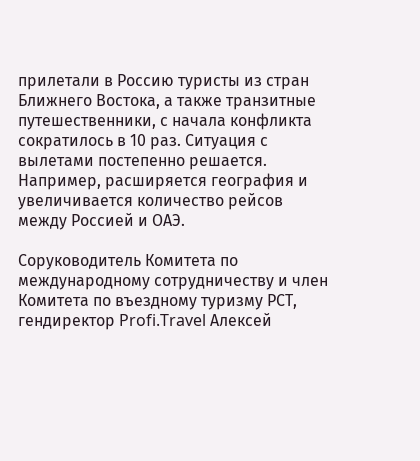прилетали в Россию туристы из стран Ближнего Востока, а также транзитные путешественники, с начала конфликта сократилось в 10 раз. Ситуация с вылетами постепенно решается. Например, расширяется география и увеличивается количество рейсов между Россией и ОАЭ.

Соруководитель Комитета по международному сотрудничеству и член Комитета по въездному туризму РСТ, гендиректор Profi.Travel Алексей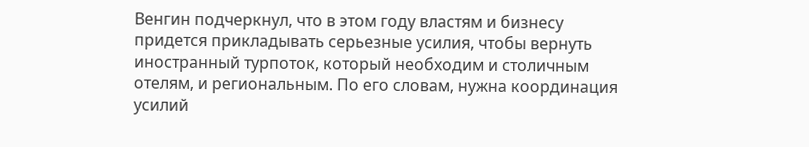Венгин подчеркнул, что в этом году властям и бизнесу придется прикладывать серьезные усилия, чтобы вернуть иностранный турпоток, который необходим и столичным отелям, и региональным. По его словам, нужна координация усилий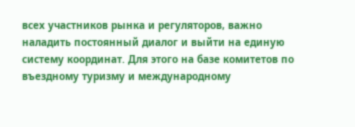всех участников рынка и регуляторов, важно наладить постоянный диалог и выйти на единую систему координат. Для этого на базе комитетов по въездному туризму и международному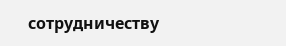сотрудничеству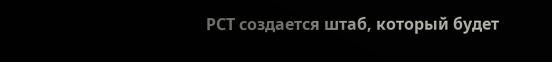РСТ создается штаб, который будет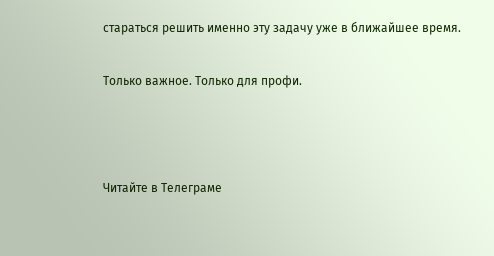стараться решить именно эту задачу уже в ближайшее время.

Только важное. Только для профи.



Читайте в Телеграме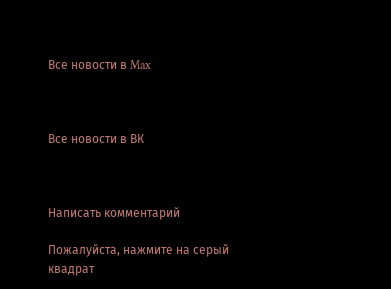Все новости в Max



Все новости в ВК



Написать комментарий

Пожалуйста, нажмите на серый квадрат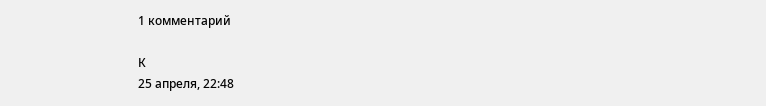1 комментарий

К
25 апреля, 22:48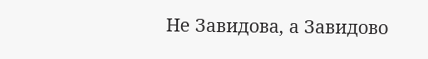Не Завидова, а Завидово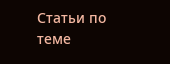Статьи по теме